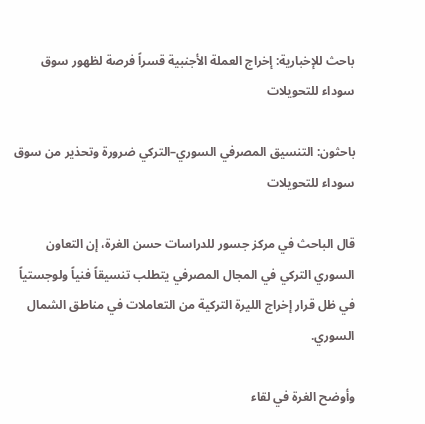باحث للإخبارية: إخراج العملة الأجنبية قسراً فرصة لظهور سوق سوداء للتحويلات

باحثون: التنسيق المصرفي السوري–التركي ضرورة وتحذير من سوق سوداء للتحويلات

قال الباحث في مركز جسور للدراسات حسن الغرة، إن التعاون السوري التركي في المجال المصرفي يتطلب تنسيقاً فنياً ولوجستياً في ظل قرار إخراج الليرة التركية من التعاملات في مناطق الشمال السوري.

وأوضح الغرة في لقاء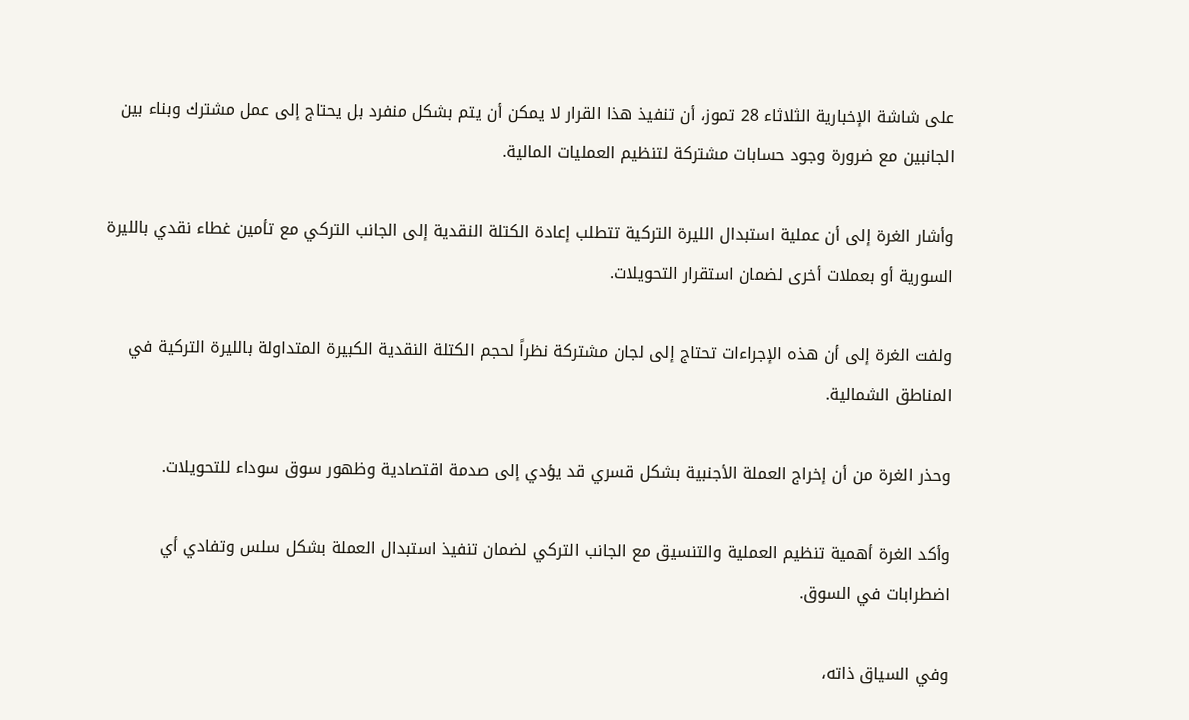على شاشة الإخبارية الثلاثاء 28 تموز، أن تنفيذ هذا القرار لا يمكن أن يتم بشكل منفرد بل يحتاج إلى عمل مشترك وبناء بين الجانبين مع ضرورة وجود حسابات مشتركة لتنظيم العمليات المالية.

وأشار الغرة إلى أن عملية استبدال الليرة التركية تتطلب إعادة الكتلة النقدية إلى الجانب التركي مع تأمين غطاء نقدي بالليرة السورية أو بعملات أخرى لضمان استقرار التحويلات.

ولفت الغرة إلى أن هذه الإجراءات تحتاج إلى لجان مشتركة نظراً لحجم الكتلة النقدية الكبيرة المتداولة بالليرة التركية في المناطق الشمالية.

وحذر الغرة من أن إخراج العملة الأجنبية بشكل قسري قد يؤدي إلى صدمة اقتصادية وظهور سوق سوداء للتحويلات.

وأكد الغرة أهمية تنظيم العملية والتنسيق مع الجانب التركي لضمان تنفيذ استبدال العملة بشكل سلس وتفادي أي اضطرابات في السوق.

وفي السياق ذاته،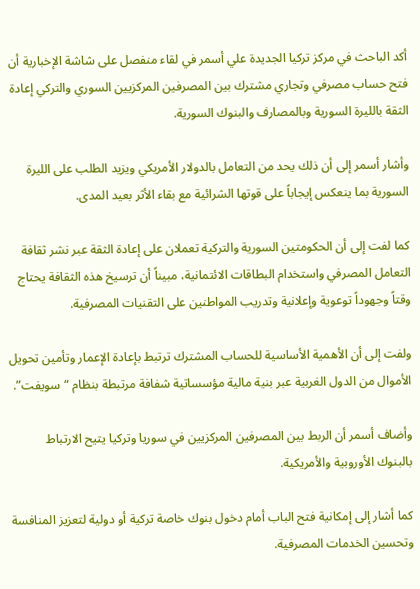أكد الباحث في مركز تركيا الجديدة علي أسمر في لقاء منفصل على شاشة الإخبارية أن فتح حساب مصرفي وتجاري مشترك بين المصرفين المركزيين السوري والتركي إعادة الثقة بالليرة السورية وبالمصارف والبنوك السورية.

وأشار أسمر إلى أن ذلك يحد من التعامل بالدولار الأمريكي ويزيد الطلب على الليرة السورية بما ينعكس إيجاباً على قوتها الشرائية مع بقاء الأثر بعيد المدى.

كما لفت إلى أن الحكومتين السورية والتركية تعملان على إعادة الثقة عبر نشر ثقافة التعامل المصرفي واستخدام البطاقات الائتمانية، مبيناً أن ترسيخ هذه الثقافة يحتاج وقتاً وجهوداً توعوية وإعلانية وتدريب المواطنين على التقنيات المصرفية.

ولفت إلى أن الأهمية الأساسية للحساب المشترك ترتبط بإعادة الإعمار وتأمين تحويل الأموال من الدول الغربية عبر بنية مالية مؤسساتية شفافة مرتبطة بنظام “سويفت”.

وأضاف أسمر أن الربط بين المصرفين المركزيين في سوريا وتركيا يتيح الارتباط بالبنوك الأوروبية والأمريكية.

كما أشار إلى إمكانية فتح الباب أمام دخول بنوك خاصة تركية أو دولية لتعزيز المنافسة وتحسين الخدمات المصرفية.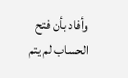وأفاد بأن فتح الحساب لم يتم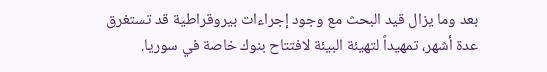بعد وما يزال قيد البحث مع وجود إجراءات بيروقراطية قد تستغرق عدة أشهر، تمهيداً لتهيئة البيئة لافتتاح بنوك خاصة في سوريا.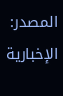المصدر: الإخبارية